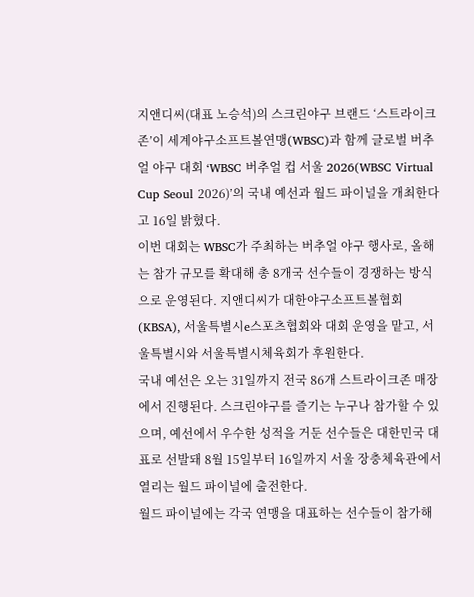지앤디씨(대표 노승석)의 스크린야구 브랜드 ‘스트라이크존’이 세계야구소프트볼연맹(WBSC)과 함께 글로벌 버추얼 야구 대회 ‘WBSC 버추얼 컵 서울 2026(WBSC Virtual Cup Seoul 2026)’의 국내 예선과 월드 파이널을 개최한다고 16일 밝혔다.
이번 대회는 WBSC가 주최하는 버추얼 야구 행사로, 올해는 참가 규모를 확대해 총 8개국 선수들이 경쟁하는 방식으로 운영된다. 지앤디씨가 대한야구소프트볼협회(KBSA), 서울특별시e스포츠협회와 대회 운영을 맡고, 서울특별시와 서울특별시체육회가 후원한다.
국내 예선은 오는 31일까지 전국 86개 스트라이크존 매장에서 진행된다. 스크린야구를 즐기는 누구나 참가할 수 있으며, 예선에서 우수한 성적을 거둔 선수들은 대한민국 대표로 선발돼 8월 15일부터 16일까지 서울 장충체육관에서 열리는 월드 파이널에 출전한다.
월드 파이널에는 각국 연맹을 대표하는 선수들이 참가해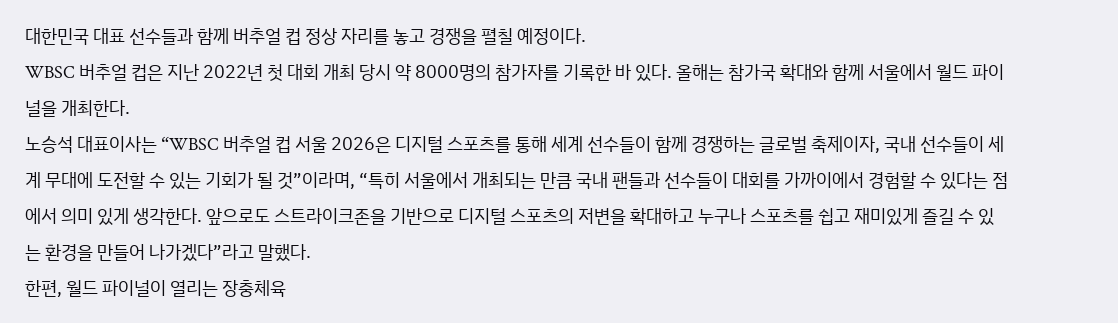대한민국 대표 선수들과 함께 버추얼 컵 정상 자리를 놓고 경쟁을 펼칠 예정이다.
WBSC 버추얼 컵은 지난 2022년 첫 대회 개최 당시 약 8000명의 참가자를 기록한 바 있다. 올해는 참가국 확대와 함께 서울에서 월드 파이널을 개최한다.
노승석 대표이사는 “WBSC 버추얼 컵 서울 2026은 디지털 스포츠를 통해 세계 선수들이 함께 경쟁하는 글로벌 축제이자, 국내 선수들이 세계 무대에 도전할 수 있는 기회가 될 것”이라며, “특히 서울에서 개최되는 만큼 국내 팬들과 선수들이 대회를 가까이에서 경험할 수 있다는 점에서 의미 있게 생각한다. 앞으로도 스트라이크존을 기반으로 디지털 스포츠의 저변을 확대하고 누구나 스포츠를 쉽고 재미있게 즐길 수 있는 환경을 만들어 나가겠다”라고 말했다.
한편, 월드 파이널이 열리는 장충체육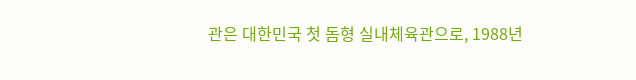관은 대한민국 첫 돔형 실내체육관으로, 1988년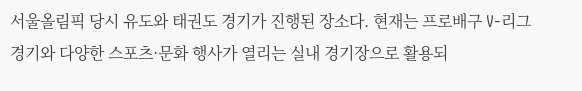서울올림픽 당시 유도와 태권도 경기가 진행된 장소다. 현재는 프로배구 V-리그 경기와 다양한 스포츠·문화 행사가 열리는 실내 경기장으로 활용되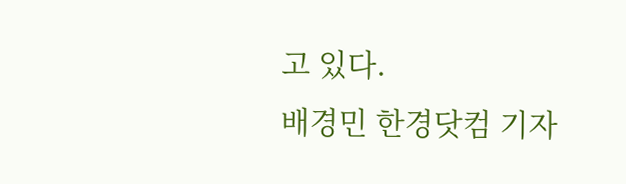고 있다.
배경민 한경닷컴 기자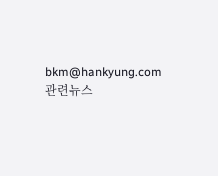bkm@hankyung.com
관련뉴스